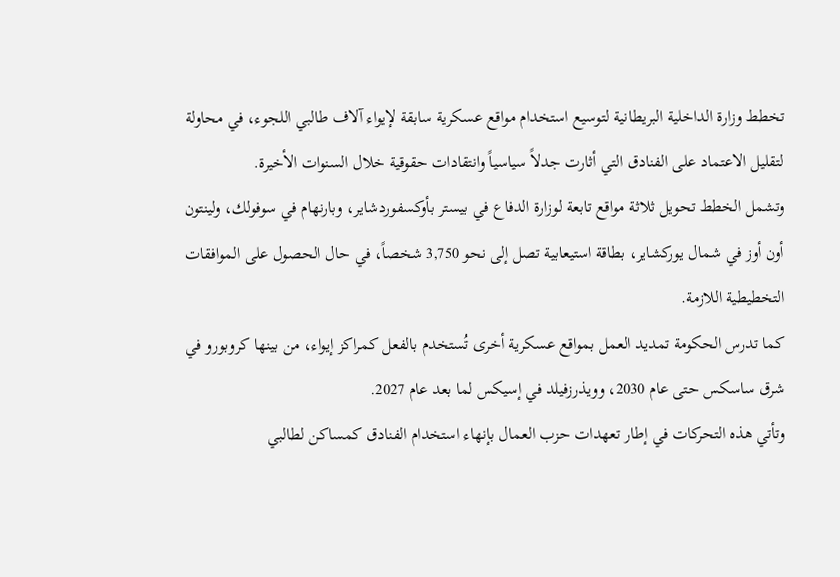تخطط وزارة الداخلية البريطانية لتوسيع استخدام مواقع عسكرية سابقة لإيواء آلاف طالبي اللجوء، في محاولة لتقليل الاعتماد على الفنادق التي أثارت جدلاً سياسياً وانتقادات حقوقية خلال السنوات الأخيرة.
وتشمل الخطط تحويل ثلاثة مواقع تابعة لوزارة الدفاع في بيستر بأوكسفوردشاير، وبارنهام في سوفولك، ولينتون أون أوز في شمال يوركشاير، بطاقة استيعابية تصل إلى نحو 3,750 شخصاً، في حال الحصول على الموافقات التخطيطية اللازمة.
كما تدرس الحكومة تمديد العمل بمواقع عسكرية أخرى تُستخدم بالفعل كمراكز إيواء، من بينها كروبورو في شرق ساسكس حتى عام 2030، وويذرزفيلد في إسيكس لما بعد عام 2027.
وتأتي هذه التحركات في إطار تعهدات حزب العمال بإنهاء استخدام الفنادق كمساكن لطالبي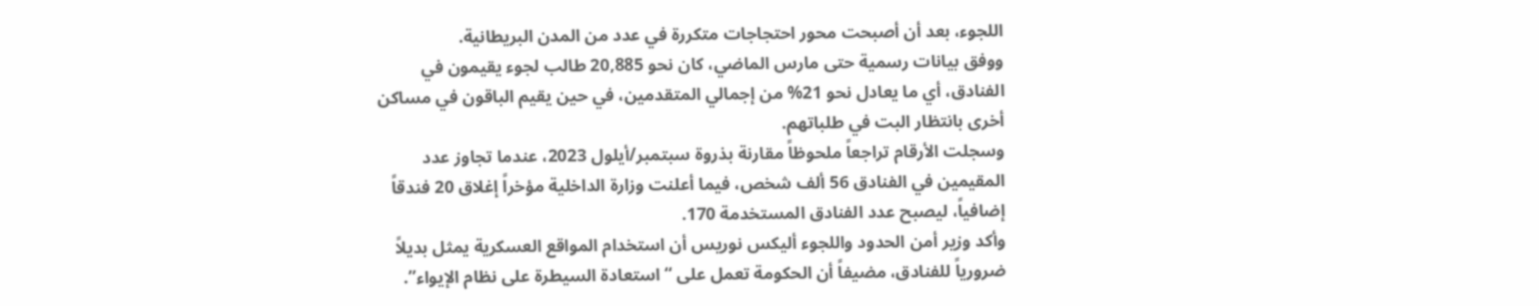اللجوء، بعد أن أصبحت محور احتجاجات متكررة في عدد من المدن البريطانية.
ووفق بيانات رسمية حتى مارس الماضي، كان نحو 20,885 طالب لجوء يقيمون في الفنادق، أي ما يعادل نحو 21% من إجمالي المتقدمين، في حين يقيم الباقون في مساكن أخرى بانتظار البت في طلباتهم.
وسجلت الأرقام تراجعاً ملحوظاً مقارنة بذروة سبتمبر/أيلول 2023، عندما تجاوز عدد المقيمين في الفنادق 56 ألف شخص، فيما أعلنت وزارة الداخلية مؤخراً إغلاق 20 فندقاً إضافياً، ليصبح عدد الفنادق المستخدمة 170.
وأكد وزير أمن الحدود واللجوء أليكس نوريس أن استخدام المواقع العسكرية يمثل بديلاً ضرورياً للفنادق، مضيفاً أن الحكومة تعمل على “استعادة السيطرة على نظام الإيواء”.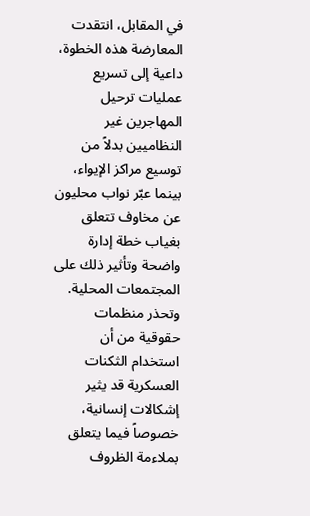في المقابل، انتقدت المعارضة هذه الخطوة، داعية إلى تسريع عمليات ترحيل المهاجرين غير النظاميين بدلاً من توسيع مراكز الإيواء، بينما عبّر نواب محليون عن مخاوف تتعلق بغياب خطة إدارة واضحة وتأثير ذلك على المجتمعات المحلية.
وتحذر منظمات حقوقية من أن استخدام الثكنات العسكرية قد يثير إشكالات إنسانية، خصوصاً فيما يتعلق بملاءمة الظروف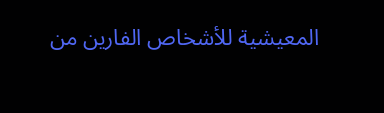المعيشية للأشخاص الفارين من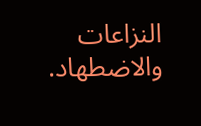النزاعات والاضطهاد.